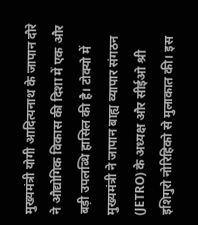मुख्यमंत्री योगी आदित्यनाथ के जापान दौरे ने औद्योगिक विकास की दिशा में एक और बड़ी उपलब्धि हासिल की है। टोक्यो में मुख्यमंत्री ने जापान बाह्य व्यापार संगठन (JETRO) के अध्यक्ष और सीईओ श्री इशिगुरो नोरिहिको से मुलाकात की। इस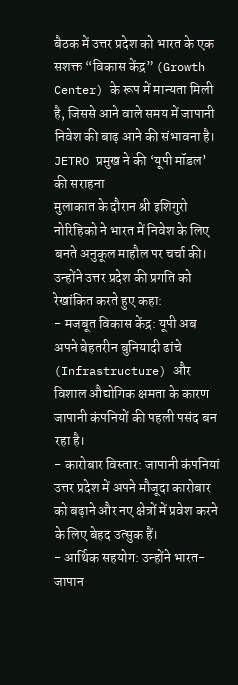बैठक में उत्तर प्रदेश को भारत के एक सशक्त “विकास केंद्र” (Growth Center) के रूप में मान्यता मिली है, जिससे आने वाले समय में जापानी निवेश की बाढ़ आने की संभावना है।
JETRO प्रमुख ने की ‘यूपी मॉडल’ की सराहना
मुलाकात के दौरान श्री इशिगुरो नोरिहिको ने भारत में निवेश के लिए बनते अनुकूल माहौल पर चर्चा की। उन्होंने उत्तर प्रदेश की प्रगति को रेखांकित करते हुए कहा:
- मजबूत विकास केंद्र: यूपी अब अपने बेहतरीन बुनियादी ढांचे (Infrastructure) और विशाल औद्योगिक क्षमता के कारण जापानी कंपनियों की पहली पसंद बन रहा है।
- कारोबार विस्तार: जापानी कंपनियां उत्तर प्रदेश में अपने मौजूदा कारोबार को बढ़ाने और नए क्षेत्रों में प्रवेश करने के लिए बेहद उत्सुक हैं।
- आर्थिक सहयोग: उन्होंने भारत-जापान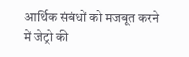आर्थिक संबंधों को मजबूत करने में जेट्रो की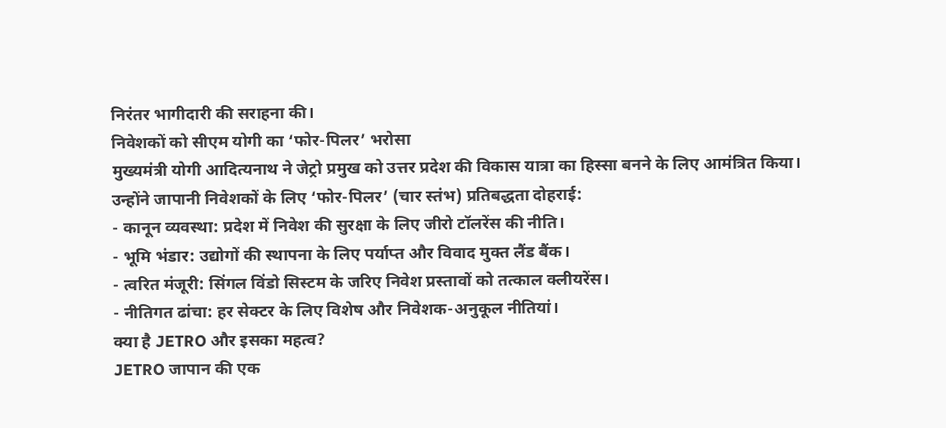निरंतर भागीदारी की सराहना की।
निवेशकों को सीएम योगी का ‘फोर-पिलर’ भरोसा
मुख्यमंत्री योगी आदित्यनाथ ने जेट्रो प्रमुख को उत्तर प्रदेश की विकास यात्रा का हिस्सा बनने के लिए आमंत्रित किया। उन्होंने जापानी निवेशकों के लिए ‘फोर-पिलर’ (चार स्तंभ) प्रतिबद्धता दोहराई:
- कानून व्यवस्था: प्रदेश में निवेश की सुरक्षा के लिए जीरो टॉलरेंस की नीति।
- भूमि भंडार: उद्योगों की स्थापना के लिए पर्याप्त और विवाद मुक्त लैंड बैंक।
- त्वरित मंजूरी: सिंगल विंडो सिस्टम के जरिए निवेश प्रस्तावों को तत्काल क्लीयरेंस।
- नीतिगत ढांचा: हर सेक्टर के लिए विशेष और निवेशक-अनुकूल नीतियां।
क्या है JETRO और इसका महत्व?
JETRO जापान की एक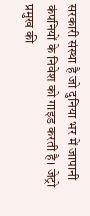सरकारी संस्था है जो दुनिया भर में जापानी कंपनियों के निवेश को गाइड करती है। जेट्रो प्रमुख की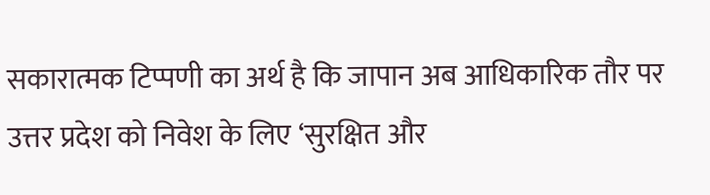सकारात्मक टिप्पणी का अर्थ है कि जापान अब आधिकारिक तौर पर उत्तर प्रदेश को निवेश के लिए ‘सुरक्षित और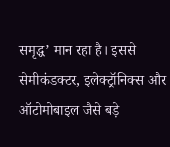समृद्ध’ मान रहा है। इससे सेमीकंडक्टर, इलेक्ट्रॉनिक्स और ऑटोमोबाइल जैसे बड़े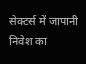सेक्टर्स में जापानी निवेश का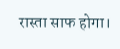रास्ता साफ होगा।